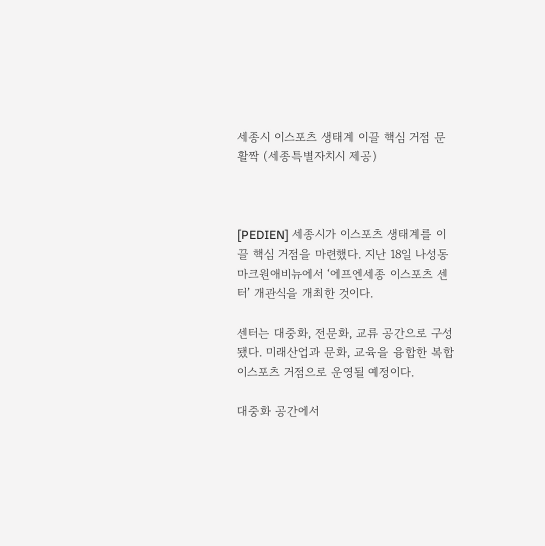세종시 이스포츠 생태계 이끌 핵심 거점 문 활짝 (세종특별자치시 제공)



[PEDIEN] 세종시가 이스포츠 생태계를 이끌 핵심 거점을 마련했다. 지난 18일 나성동 마크원애비뉴에서 ‘에프엔세종 이스포츠 센터’ 개관식을 개최한 것이다.

센터는 대중화, 전문화, 교류 공간으로 구성됐다. 미래산업과 문화, 교육을 융합한 복합 이스포츠 거점으로 운영될 예정이다.

대중화 공간에서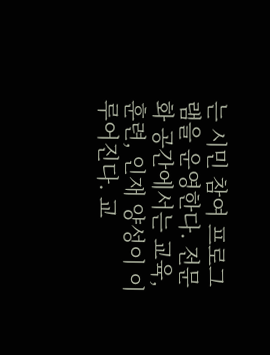는 시민 참여 프로그램을 운영한다. 전문화 공간에서는 교육, 훈련, 인재 양성이 이루어진다. 교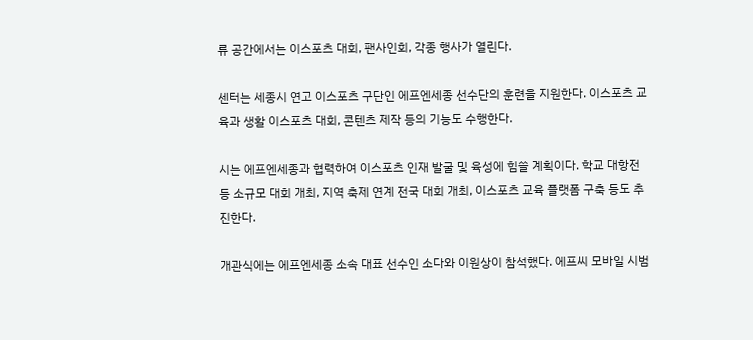류 공간에서는 이스포츠 대회, 팬사인회, 각종 행사가 열린다.

센터는 세종시 연고 이스포츠 구단인 에프엔세종 선수단의 훈련을 지원한다. 이스포츠 교육과 생활 이스포츠 대회, 콘텐츠 제작 등의 기능도 수행한다.

시는 에프엔세종과 협력하여 이스포츠 인재 발굴 및 육성에 힘쓸 계획이다. 학교 대항전 등 소규모 대회 개최, 지역 축제 연계 전국 대회 개최, 이스포츠 교육 플랫폼 구축 등도 추진한다.

개관식에는 에프엔세종 소속 대표 선수인 소다와 이원상이 참석했다. 에프씨 모바일 시범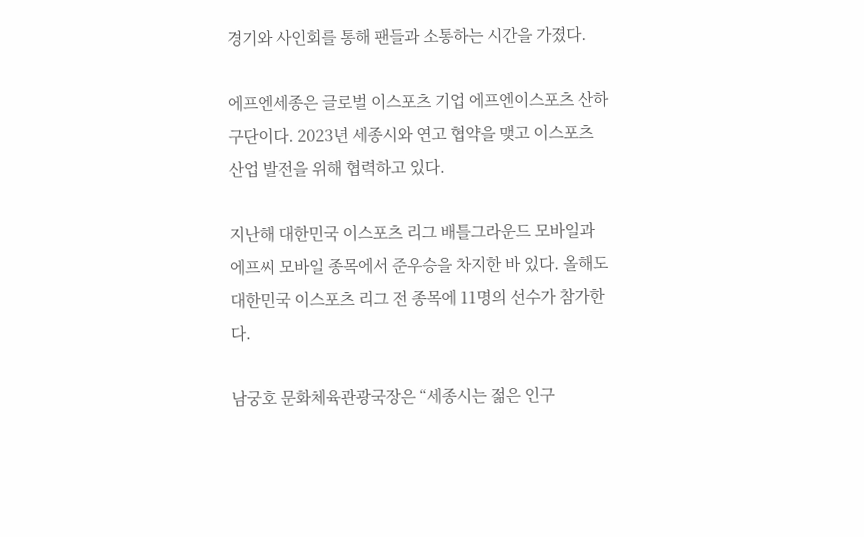경기와 사인회를 통해 팬들과 소통하는 시간을 가졌다.

에프엔세종은 글로벌 이스포츠 기업 에프엔이스포츠 산하 구단이다. 2023년 세종시와 연고 협약을 맺고 이스포츠 산업 발전을 위해 협력하고 있다.

지난해 대한민국 이스포츠 리그 배틀그라운드 모바일과 에프씨 모바일 종목에서 준우승을 차지한 바 있다. 올해도 대한민국 이스포츠 리그 전 종목에 11명의 선수가 참가한다.

남궁호 문화체육관광국장은 “세종시는 젊은 인구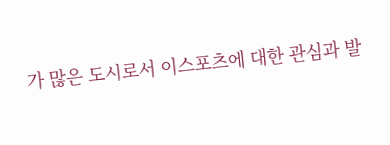가 많은 도시로서 이스포츠에 대한 관심과 발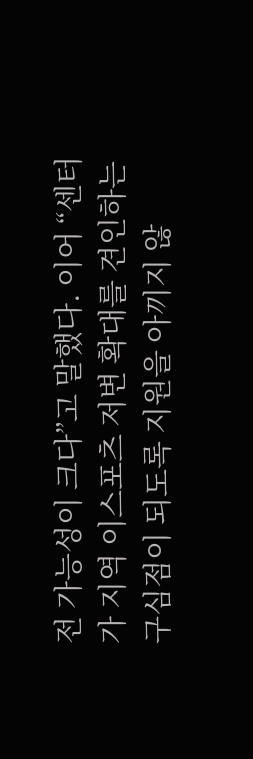전 가능성이 크다”고 말했다. 이어 “센터가 지역 이스포츠 저변 확대를 견인하는 구심점이 되도록 지원을 아끼지 않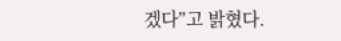겠다”고 밝혔다.